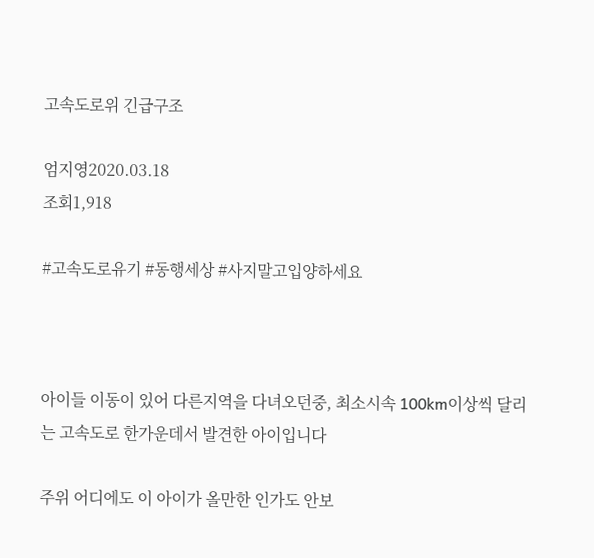고속도로위 긴급구조

엄지영2020.03.18
조회1,918

#고속도로유기 #동행세상 #사지말고입양하세요



아이들 이동이 있어 다른지역을 다녀오던중, 최소시속 100km이상씩 달리는 고속도로 한가운데서 발견한 아이입니다

주위 어디에도 이 아이가 올만한 인가도 안보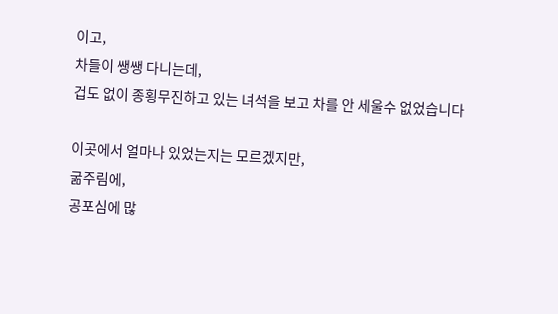이고,
차들이 쌩쌩 다니는데,
겁도 없이 종횡무진하고 있는 녀석을 보고 차를 안 세울수 없었습니다

이곳에서 얼마나 있었는지는 모르겠지만,
굶주림에,
공포심에 많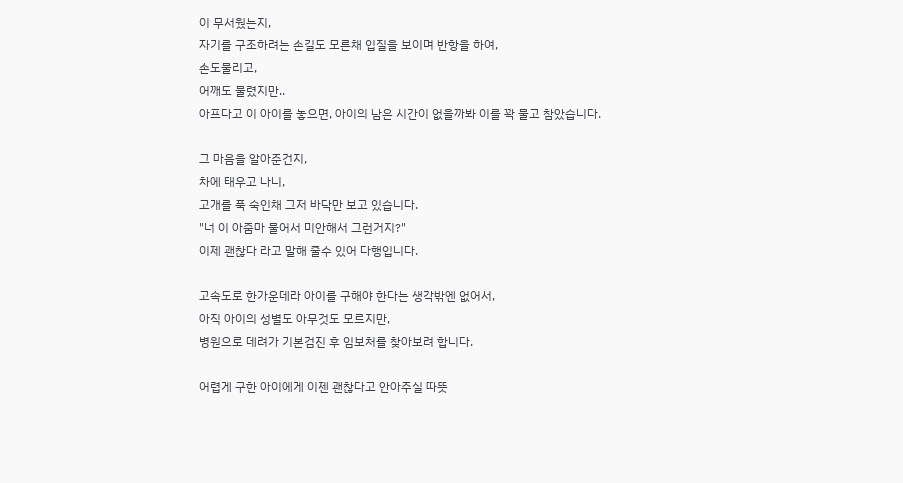이 무서웠는지,
자기를 구조하려는 손길도 모른채 입질을 보이며 반항을 하여,
손도물리고,
어깨도 물렸지만..
아프다고 이 아이를 놓으면, 아이의 남은 시간이 없을까봐 이를 꽉 물고 참았습니다.

그 마음을 알아준건지,
차에 태우고 나니,
고개를 푹 숙인채 그저 바닥만 보고 있습니다.
"너 이 아줌마 물어서 미안해서 그런거지?"
이제 괜찮다 라고 말해 줄수 있어 다행입니다.

고속도로 한가운데라 아이를 구해야 한다는 생각밖엔 없어서,
아직 아이의 성별도 아무것도 모르지만,
병원으로 데려가 기본검진 후 임보처를 찾아보려 합니다.

어렵게 구한 아이에게 이젠 괜찮다고 안아주실 따뜻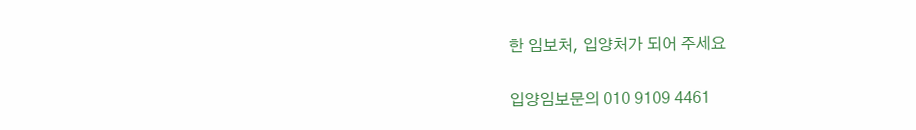한 임보처, 입양처가 되어 주세요

입양임보문의 010 9109 4461